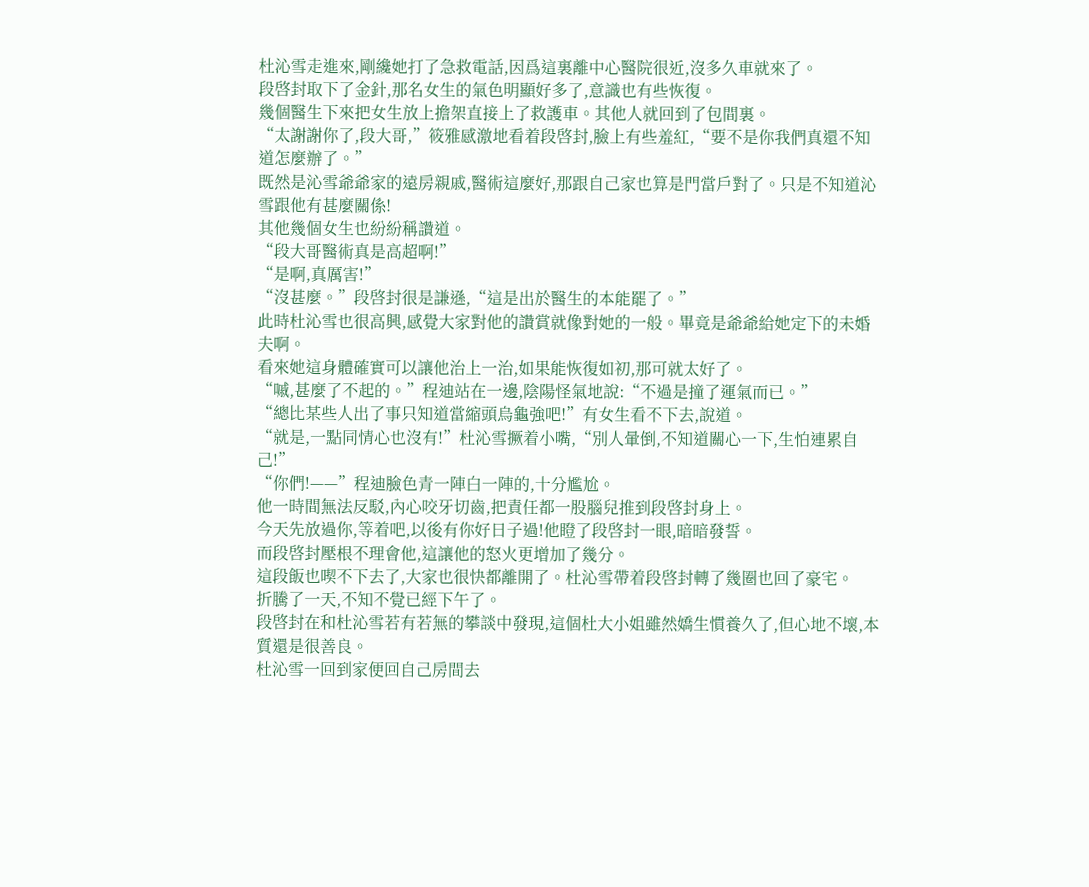杜沁雪走進來,剛纔她打了急救電話,因爲這裏離中心醫院很近,沒多久車就來了。
段啓封取下了金針,那名女生的氣色明顯好多了,意識也有些恢復。
幾個醫生下來把女生放上擔架直接上了救護車。其他人就回到了包間裏。
“太謝謝你了,段大哥,”筱雅感激地看着段啓封,臉上有些羞紅,“要不是你我們真還不知道怎麼辦了。”
既然是沁雪爺爺家的遠房親戚,醫術這麼好,那跟自己家也算是門當戶對了。只是不知道沁雪跟他有甚麼關係!
其他幾個女生也紛紛稱讚道。
“段大哥醫術真是高超啊!”
“是啊,真厲害!”
“沒甚麼。”段啓封很是謙遜,“這是出於醫生的本能罷了。”
此時杜沁雪也很高興,感覺大家對他的讚賞就像對她的一般。畢竟是爺爺給她定下的未婚夫啊。
看來她這身體確實可以讓他治上一治,如果能恢復如初,那可就太好了。
“嘁,甚麼了不起的。”程迪站在一邊,陰陽怪氣地說:“不過是撞了運氣而已。”
“總比某些人出了事只知道當縮頭烏龜強吧!”有女生看不下去,說道。
“就是,一點同情心也沒有!”杜沁雪撅着小嘴,“別人暈倒,不知道關心一下,生怕連累自己!”
“你們!——”程迪臉色青一陣白一陣的,十分尷尬。
他一時間無法反駁,內心咬牙切齒,把責任都一股腦兒推到段啓封身上。
今天先放過你,等着吧,以後有你好日子過!他瞪了段啓封一眼,暗暗發誓。
而段啓封壓根不理會他,這讓他的怒火更增加了幾分。
這段飯也喫不下去了,大家也很快都離開了。杜沁雪帶着段啓封轉了幾圈也回了豪宅。
折騰了一天,不知不覺已經下午了。
段啓封在和杜沁雪若有若無的攀談中發現,這個杜大小姐雖然嬌生慣養久了,但心地不壞,本質還是很善良。
杜沁雪一回到家便回自己房間去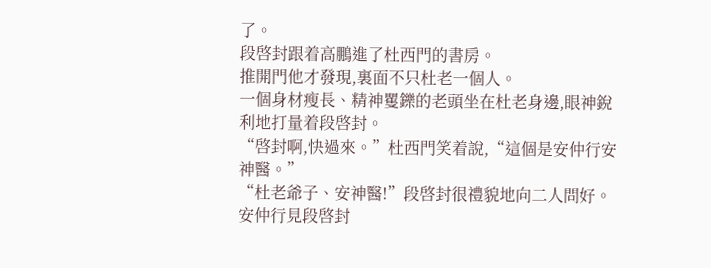了。
段啓封跟着高鵬進了杜西門的書房。
推開門他才發現,裏面不只杜老一個人。
一個身材瘦長、精神矍鑠的老頭坐在杜老身邊,眼神銳利地打量着段啓封。
“啓封啊,快過來。”杜西門笑着說,“這個是安仲行安神醫。”
“杜老爺子、安神醫!”段啓封很禮貌地向二人問好。
安仲行見段啓封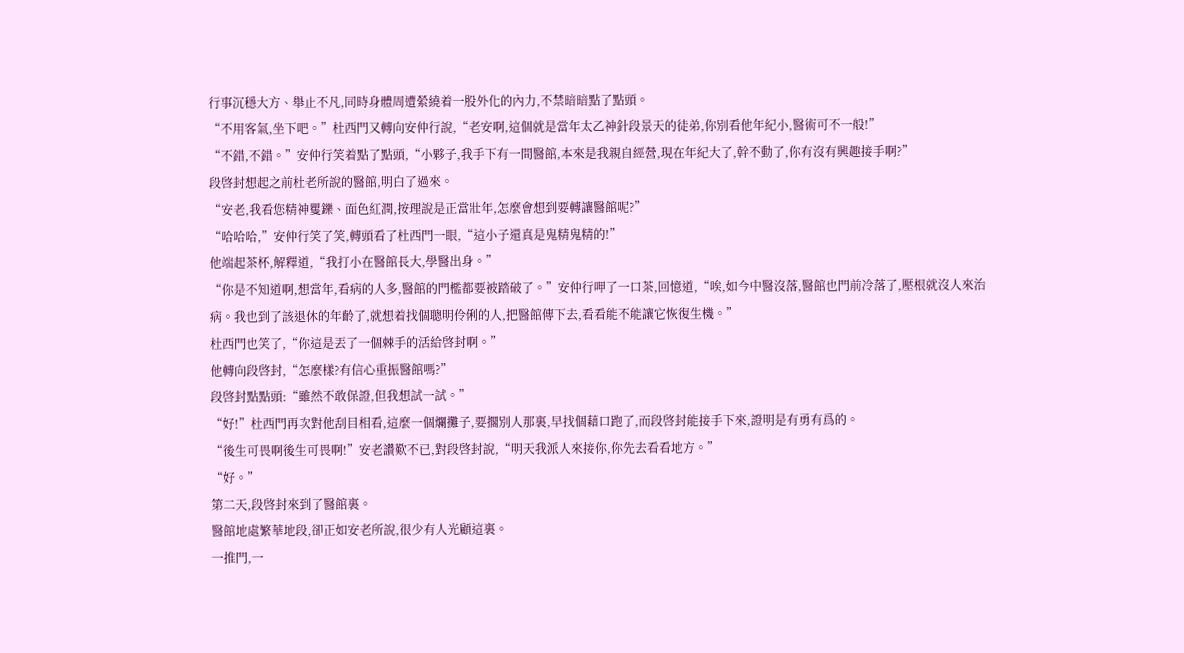行事沉穩大方、舉止不凡,同時身體周遭縈繞着一股外化的內力,不禁暗暗點了點頭。
“不用客氣,坐下吧。”杜西門又轉向安仲行說,“老安啊,這個就是當年太乙神針段景天的徒弟,你別看他年紀小,醫術可不一般!”
“不錯,不錯。”安仲行笑着點了點頭,“小夥子,我手下有一間醫館,本來是我親自經營,現在年紀大了,幹不動了,你有沒有興趣接手啊?”
段啓封想起之前杜老所說的醫館,明白了過來。
“安老,我看您精神矍鑠、面色紅潤,按理說是正當壯年,怎麼會想到要轉讓醫館呢?”
“哈哈哈,”安仲行笑了笑,轉頭看了杜西門一眼,“這小子還真是鬼精鬼精的!”
他端起茶杯,解釋道,“我打小在醫館長大,學醫出身。”
“你是不知道啊,想當年,看病的人多,醫館的門檻都要被踏破了。”安仲行呷了一口茶,回憶道,“唉,如今中醫沒落,醫館也門前冷落了,壓根就沒人來治病。我也到了該退休的年齡了,就想着找個聰明伶俐的人,把醫館傳下去,看看能不能讓它恢復生機。”
杜西門也笑了,“你這是丟了一個棘手的活給啓封啊。”
他轉向段啓封,“怎麼樣?有信心重振醫館嗎?”
段啓封點點頭:“雖然不敢保證,但我想試一試。”
“好!”杜西門再次對他刮目相看,這麼一個爛攤子,要擱別人那裏,早找個藉口跑了,而段啓封能接手下來,證明是有勇有爲的。
“後生可畏啊後生可畏啊!”安老讚歎不已,對段啓封說,“明天我派人來接你,你先去看看地方。”
“好。”
第二天,段啓封來到了醫館裏。
醫館地處繁華地段,卻正如安老所說,很少有人光顧這裏。
一推門,一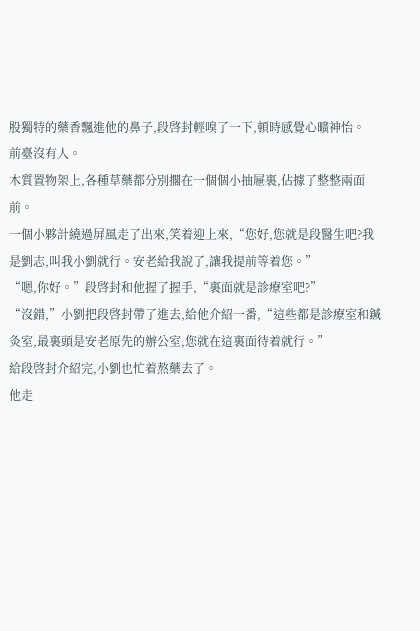股獨特的藥香飄進他的鼻子,段啓封輕嗅了一下,頓時感覺心曠神怡。
前臺沒有人。
木質置物架上,各種草藥都分別擱在一個個小抽屜裏,佔據了整整兩面前。
一個小夥計繞過屏風走了出來,笑着迎上來,“您好,您就是段醫生吧?我是劉志,叫我小劉就行。安老給我說了,讓我提前等着您。”
“嗯,你好。”段啓封和他握了握手,“裏面就是診療室吧?”
“沒錯,”小劉把段啓封帶了進去,給他介紹一番,“這些都是診療室和鍼灸室,最裏頭是安老原先的辦公室,您就在這裏面待着就行。”
給段啓封介紹完,小劉也忙着熬藥去了。
他走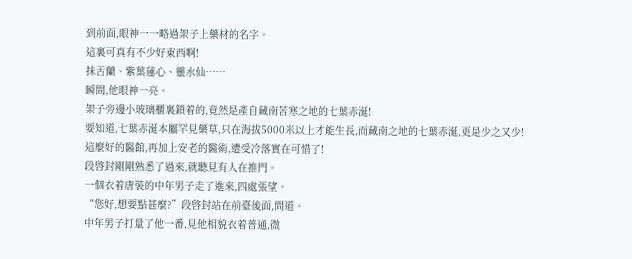到前面,眼神一一略過架子上藥材的名字。
這裏可真有不少好東西啊!
抹舌蘭、紫葉蓮心、靈水仙……
瞬間,他眼神一亮。
架子旁邊小玻璃櫃裏鎖着的,竟然是產自藏南苦寒之地的七葉赤涎!
要知道,七葉赤涎本屬罕見藥草,只在海拔5000米以上才能生長,而藏南之地的七葉赤涎,更是少之又少!
這麼好的醫館,再加上安老的醫術,遭受冷落實在可惜了!
段啓封剛剛熟悉了過來,就聽見有人在推門。
一個衣着唐裝的中年男子走了進來,四處張望。
“您好,想要點甚麼?”段啓封站在前臺後面,問道。
中年男子打量了他一番,見他相貌衣着普通,微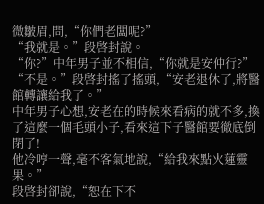微皺眉,問,“你們老闆呢?”
“我就是。”段啓封說。
“你?”中年男子並不相信,“你就是安仲行?”
“不是。”段啓封搖了搖頭,“安老退休了,將醫館轉讓給我了。”
中年男子心想,安老在的時候來看病的就不多,換了這麼一個毛頭小子,看來這下子醫館要徹底倒閉了!
他冷哼一聲,毫不客氣地說,“給我來點火蓮靈果。”
段啓封卻說,“恕在下不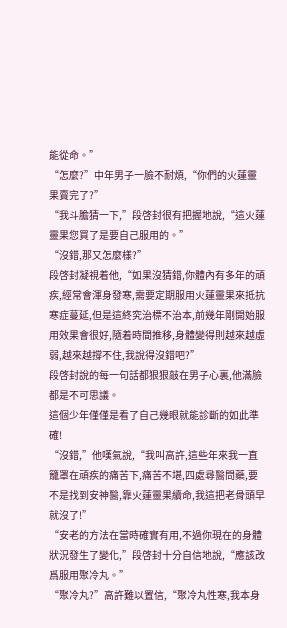能從命。”
“怎麼?”中年男子一臉不耐煩,“你們的火蓮靈果賣完了?”
“我斗膽猜一下,”段啓封很有把握地說,“這火蓮靈果您買了是要自己服用的。”
“沒錯,那又怎麼樣?”
段啓封凝視着他,“如果沒猜錯,你體內有多年的頑疾,經常會渾身發寒,需要定期服用火蓮靈果來抵抗寒症蔓延,但是這終究治標不治本,前幾年剛開始服用效果會很好,隨着時間推移,身體變得則越來越虛弱,越來越撐不住,我說得沒錯吧?”
段啓封說的每一句話都狠狠敲在男子心裏,他滿臉都是不可思議。
這個少年僅僅是看了自己幾眼就能診斷的如此準確!
“沒錯,”他嘆氣說,“我叫高許,這些年來我一直籠罩在頑疾的痛苦下,痛苦不堪,四處尋醫問藥,要不是找到安神醫,靠火蓮靈果續命,我這把老骨頭早就沒了!”
“安老的方法在當時確實有用,不過你現在的身體狀況發生了變化,”段啓封十分自信地說,“應該改爲服用聚冷丸。”
“聚冷丸?”高許難以置信,“聚冷丸性寒,我本身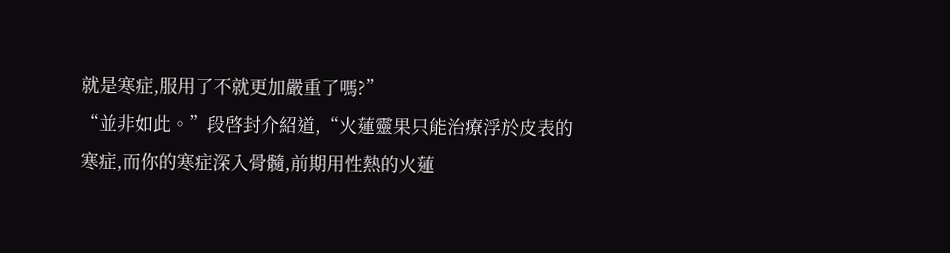就是寒症,服用了不就更加嚴重了嗎?”
“並非如此。”段啓封介紹道,“火蓮靈果只能治療浮於皮表的寒症,而你的寒症深入骨髓,前期用性熱的火蓮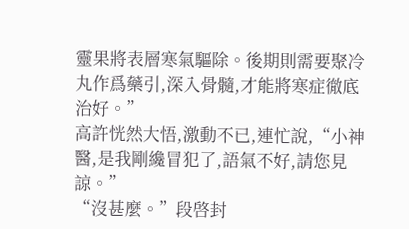靈果將表層寒氣驅除。後期則需要聚冷丸作爲藥引,深入骨髓,才能將寒症徹底治好。”
高許恍然大悟,激動不已,連忙說,“小神醫,是我剛纔冒犯了,語氣不好,請您見諒。”
“沒甚麼。”段啓封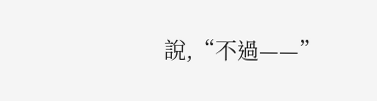說,“不過——”